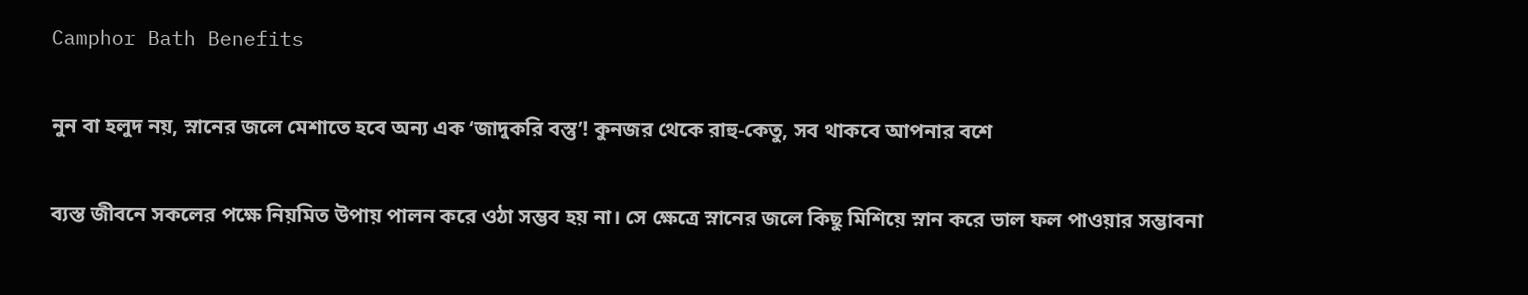Camphor Bath Benefits

নুন বা হলুদ নয়, স্নানের জলে মেশাতে হবে অন্য এক ‘জাদুকরি বস্তু’! কুনজর থেকে রাহু-কেতু, সব থাকবে আপনার বশে

ব্যস্ত জীবনে সকলের পক্ষে নিয়মিত উপায় পালন করে ওঠা সম্ভব হয় না। সে ক্ষেত্রে স্নানের জলে কিছু মিশিয়ে স্নান করে ভাল ফল পাওয়ার সম্ভাবনা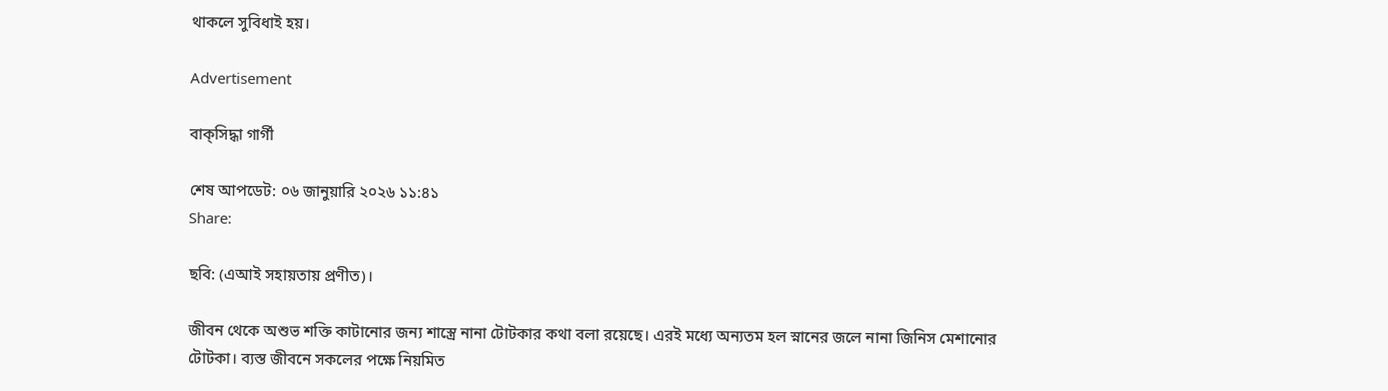থাকলে সুবিধাই হয়।

Advertisement

বাক্‌সিদ্ধা গার্গী

শেষ আপডেট: ০৬ জানুয়ারি ২০২৬ ১১:৪১
Share:

ছবি: (এআই সহায়তায় প্রণীত)।

জীবন থেকে অশুভ শক্তি কাটানোর জন্য শাস্ত্রে নানা টোটকার কথা বলা রয়েছে। এরই মধ্যে অন্যতম হল স্নানের জলে নানা জিনিস মেশানোর টোটকা। ব্যস্ত জীবনে সকলের পক্ষে নিয়মিত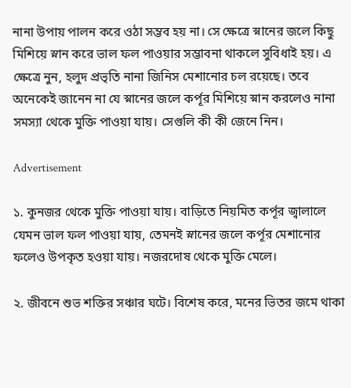নানা উপায় পালন করে ওঠা সম্ভব হয় না। সে ক্ষেত্রে স্নানের জলে কিছু মিশিয়ে স্নান করে ভাল ফল পাওয়ার সম্ভাবনা থাকলে সুবিধাই হয়। এ ক্ষেত্রে নুন, হলুদ প্রভৃতি নানা জিনিস মেশানোর চল রয়েছে। তবে অনেকেই জানেন না যে স্নানের জলে কর্পূর মিশিয়ে স্নান করলেও নানা সমস্যা থেকে মুক্তি পাওয়া যায়। সেগুলি কী কী জেনে নিন।

Advertisement

১. কুনজর থেকে মুক্তি পাওয়া যায়। বাড়িতে নিয়মিত কর্পূর জ্বালালে যেমন ভাল ফল পাওয়া যায়, তেমনই স্নানের জলে কর্পূর মেশানোর ফলেও উপকৃত হওয়া যায়। নজরদোষ থেকে মুক্তি মেলে।

২. জীবনে শুভ শক্তির সঞ্চার ঘটে। বিশেষ করে, মনের ভিতর জমে থাকা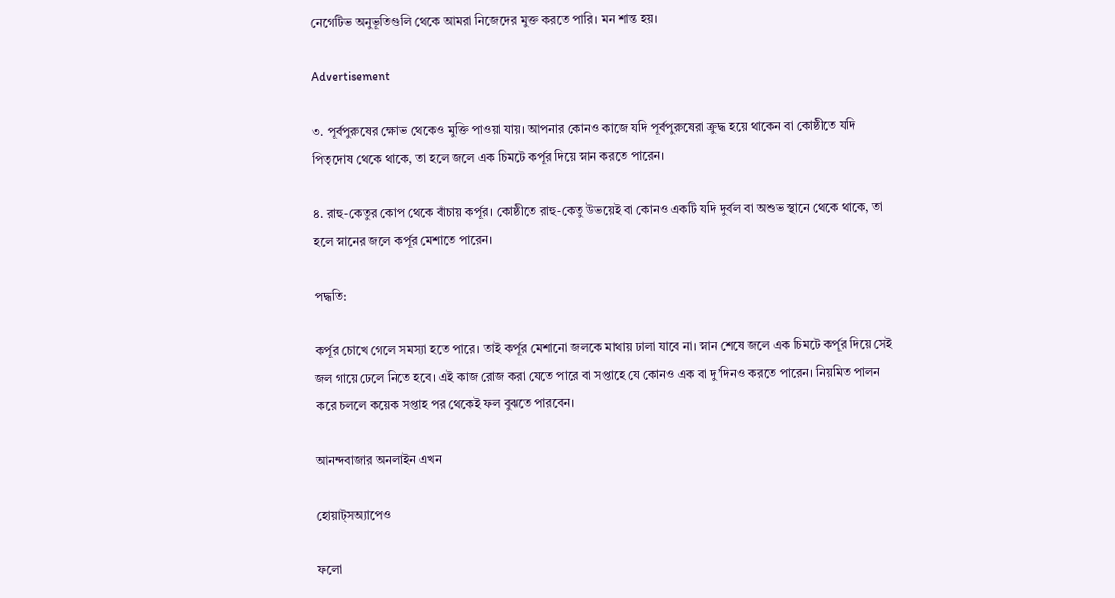নেগেটিভ অনুভূতিগুলি থেকে আমরা নিজেদের মুক্ত করতে পারি। মন শান্ত হয়।

Advertisement

৩. পূর্বপুরুষের ক্ষোভ থেকেও মুক্তি পাওয়া যায়। আপনার কোনও কাজে যদি পূর্বপুরুষেরা ক্রুদ্ধ হয়ে থাকেন বা কোষ্ঠীতে যদি পিতৃদোষ থেকে থাকে, তা হলে জলে এক চিমটে কর্পূর দিয়ে স্নান করতে পারেন।

৪. রাহু-কেতুর কোপ থেকে বাঁচায় কর্পূর। কোষ্ঠীতে রাহু-কেতু উভয়েই বা কোনও একটি যদি দুর্বল বা অশুভ স্থানে থেকে থাকে, তা হলে স্নানের জলে কর্পূর মেশাতে পারেন।

পদ্ধতি:

কর্পূর চোখে গেলে সমস্যা হতে পারে। তাই কর্পূর মেশানো জলকে মাথায় ঢালা যাবে না। স্নান শেষে জলে এক চিমটে কর্পূর দিয়ে সেই জল গায়ে ঢেলে নিতে হবে। এই কাজ রোজ করা যেতে পারে বা সপ্তাহে যে কোনও এক বা দু’দিনও করতে পারেন। নিয়মিত পালন করে চললে কয়েক সপ্তাহ পর থেকেই ফল বুঝতে পারবেন।

আনন্দবাজার অনলাইন এখন

হোয়াট্‌সঅ্যাপেও

ফলো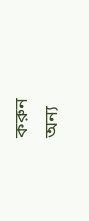করুন
অন্য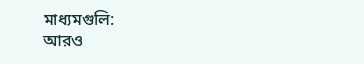মাধ্যমগুলি:
আরও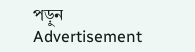পড়ুন
Advertisement